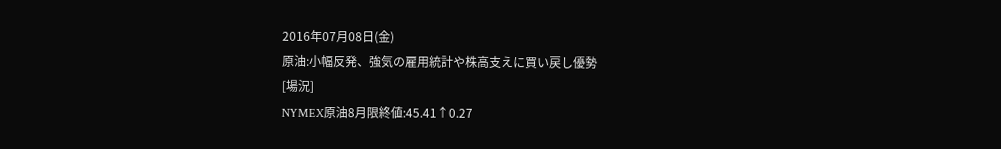2016年07月08日(金)
原油:小幅反発、強気の雇用統計や株高支えに買い戻し優勢
[場況]
NYMEX原油8月限終値:45.41↑0.27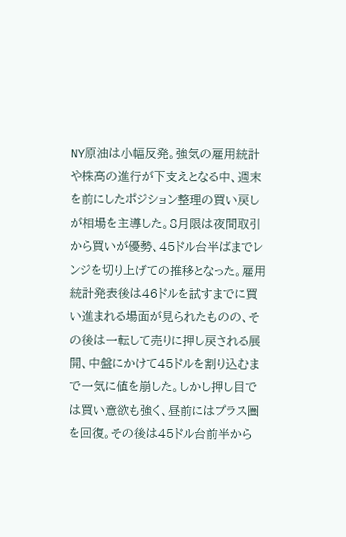NY原油は小幅反発。強気の雇用統計や株高の進行が下支えとなる中、週末を前にしたポジション整理の買い戻しが相場を主導した。8月限は夜間取引から買いが優勢、45ドル台半ばまでレンジを切り上げての推移となった。雇用統計発表後は46ドルを試すまでに買い進まれる場面が見られたものの、その後は一転して売りに押し戻される展開、中盤にかけて45ドルを割り込むまで一気に値を崩した。しかし押し目では買い意欲も強く、昼前にはプラス圏を回復。その後は45ドル台前半から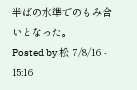半ばの水準でのもみ合いとなった。
Posted by 松 7/8/16 - 15:16